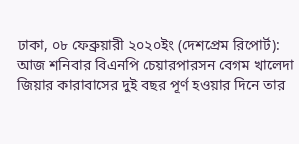ঢাকা, ০৮ ফেব্রুয়ারী ২০২০ইং (দেশপ্রেম রিপোর্ট): আজ শনিবার বিএনপি চেয়ারপারসন বেগম খালেদা জিয়ার কারাবাসের দুই বছর পূর্ণ হওয়ার দিনে তার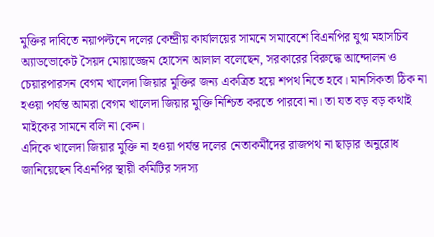মুক্তির দাবিতে নয়াপল্টনে দলের কেন্দ্রীয় কার্যালয়ের সামনে সমাবেশে বিএনপির যুগ্ম মহাসচিব অ্যাডভোকেট সৈয়দ মোয়াজ্জেম হোসেন আলাল বলেছেন, সরকারের বিরুদ্ধে আন্দোলন ও চেয়ারপারসন বেগম খালেদা জিয়ার মুক্তির জন্য একত্রিত হয়ে শপথ নিতে হবে। মানসিকতা ঠিক না হওয়া পর্যন্ত আমরা বেগম খালেদা জিয়ার মুক্তি নিশ্চিত করতে পারবো না। তা যত বড় বড় কথাই মাইকের সামনে বলি না কেন।
এদিকে খালেদা জিয়ার মুক্তি না হওয়া পর্যন্ত দলের নেতাকর্মীদের রাজপথ না ছাড়ার অনুরোধ জানিয়েছেন বিএনপির স্থায়ী কমিটির সদস্য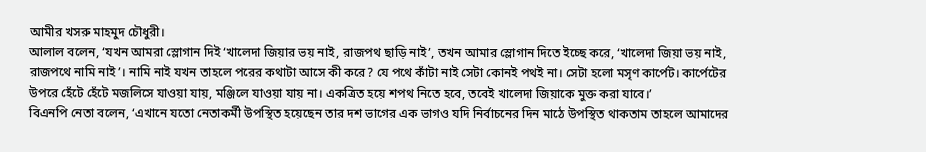আমীর খসরু মাহমুদ চৌধুরী।
আলাল বলেন, ‘যখন আমরা স্লোগান দিই ‘খালেদা জিয়ার ভয় নাই, রাজপথ ছাড়ি নাই’, তখন আমার স্লোগান দিতে ইচ্ছে করে, ‘খালেদা জিয়া ভয় নাই, রাজপথে নামি নাই’। নামি নাই যখন তাহলে পরের কথাটা আসে কী করে? যে পথে কাঁটা নাই সেটা কোনই পথই না। সেটা হলো মসৃণ কার্পেট। কার্পেটের উপরে হেঁটে হেঁটে মজলিসে যাওয়া যায়, মঞ্জিলে যাওয়া যায় না। একত্রিত হয়ে শপথ নিতে হবে, তবেই খালেদা জিয়াকে মুক্ত করা যাবে।’
বিএনপি নেতা বলেন, ‘এখানে যতো নেতাকর্মী উপস্থিত হয়েছেন তার দশ ভাগের এক ভাগও যদি নির্বাচনের দিন মাঠে উপস্থিত থাকতাম তাহলে আমাদের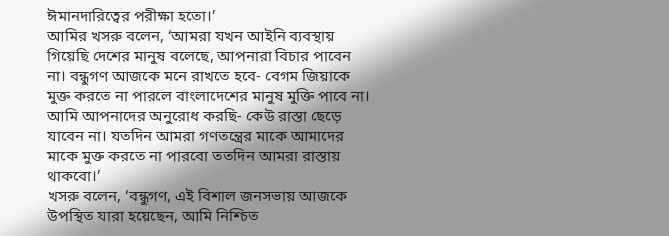ঈমানদারিত্বের পরীক্ষা হতো।’
আমির খসরু বলেন, ‘আমরা যখন আইনি ব্যবস্থায় গিয়েছি দেশের মানুষ বলেছে, আপনারা বিচার পাবেন না। বন্ধুগণ আজকে মনে রাখতে হবে- বেগম জিয়াকে মুক্ত করতে না পারলে বাংলাদেশের মানুষ মুক্তি পাবে না। আমি আপনাদের অনুরোধ করছি- কেউ রাস্তা ছেড়ে যাবেন না। যতদিন আমরা গণতন্ত্রের মাকে আমাদের মাকে মুক্ত করতে না পারবো ততদিন আমরা রাস্তায় থাকবো।’
খসরু বলেন, ‘বন্ধুগণ, এই বিশাল জনসভায় আজকে উপস্থিত যারা হয়েছেন, আমি নিশ্চিত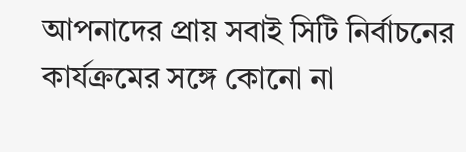আপনাদের প্রায় সবাই সিটি নির্বাচনের কার্যক্রমের সঙ্গে কোনো না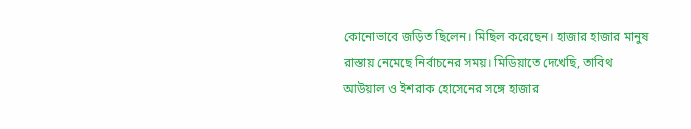কোনোভাবে জড়িত ছিলেন। মিছিল করেছেন। হাজার হাজার মানুষ রাস্তায় নেমেছে নির্বাচনের সময়। মিডিয়াতে দেখেছি, তাবিথ আউয়াল ও ইশরাক হোসেনের সঙ্গে হাজার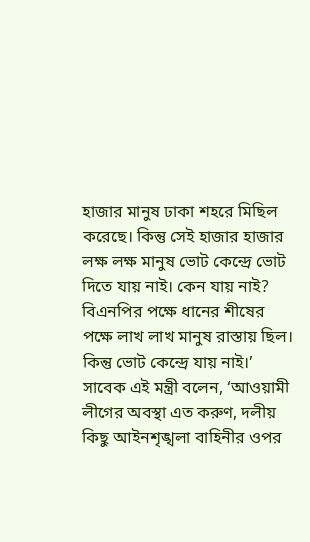হাজার মানুষ ঢাকা শহরে মিছিল করেছে। কিন্তু সেই হাজার হাজার লক্ষ লক্ষ মানুষ ভোট কেন্দ্রে ভোট দিতে যায় নাই। কেন যায় নাই? বিএনপির পক্ষে ধানের শীষের পক্ষে লাখ লাখ মানুষ রাস্তায় ছিল। কিন্তু ভোট কেন্দ্রে যায় নাই।’
সাবেক এই মন্ত্রী বলেন, ‘আওয়ামী লীগের অবস্থা এত করুণ, দলীয় কিছু আইনশৃঙ্খলা বাহিনীর ওপর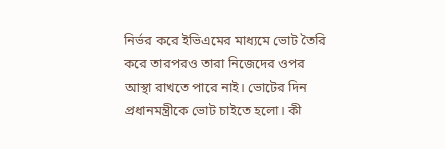নির্ভর করে ইভিএমের মাধ্যমে ভোট তৈরি করে তারপরও তারা নিজেদের ওপর আস্থা রাখতে পারে নাই। ভোটের দিন প্রধানমন্ত্রীকে ভোট চাইতে হলো। কী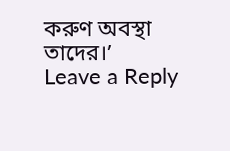করুণ অবস্থা তাদের।’
Leave a Reply